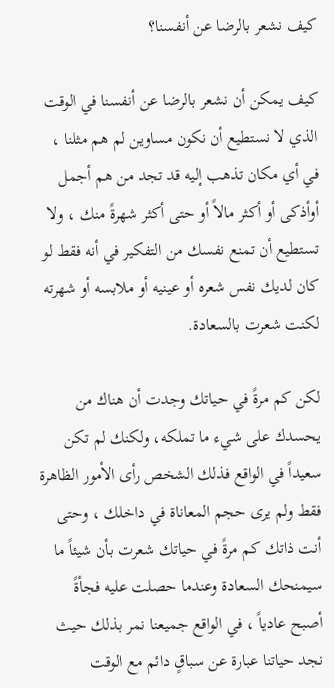كيف نشعر بالرضا عن أنفسنا؟

كيف يمكن أن نشعر بالرضا عن أنفسنا في الوقت الذي لا نستطيع أن نكون مساوين لم هم مثلنا ، في أي مكان تذهب إليه قد تجد من هم أجمل أوأذكى أو أكثر مالاً أو حتى أكثر شهرةً منك ، ولا تستطيع أن تمنع نفسك من التفكير في أنه فقط لو كان لديك نفس شعره أو عينيه أو ملابسه أو شهرته لكنت شعرت بالسعادة.

لكن كم مرةً في حياتك وجدت أن هناك من يحسدك على شيء ما تملكه، ولكنك لم تكن سعيداً في الواقع فذلك الشخص رأى الأمور الظاهرة فقط ولم يرى حجم المعاناة في داخلك ، وحتى أنت ذاتك كم مرةً في حياتك شعرت بأن شيئاً ما سيمنحك السعادة وعندما حصلت عليه فجأةً أصبح عادياً ، في الواقع جميعنا نمر بذلك حيث نجد حياتنا عبارة عن سباقٍ دائم مع الوقت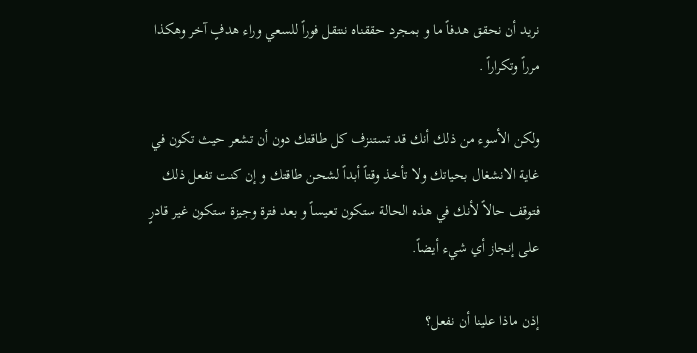نريد أن نحقق هدفاً ما و بمجرد حققناه ننتقل فوراً للسعي وراء هدفٍ آخر وهكذا مرراً وتكراراً .

ولكن الأسوء من ذلك أنك قد تستنزف كل طاقتك دون أن تشعر حيث تكون في غاية الانشغال بحياتك ولا تأخذ وقتاً أبداً لشحن طاقتك و إن كنت تفعل ذلك فتوقف حالاً لأنك في هذه الحالة ستكون تعيساً و بعد فترة وجيزة ستكون غير قادرٍ على إنجاز أي شيء أيضاً.

إذن ماذا علينا أن نفعل؟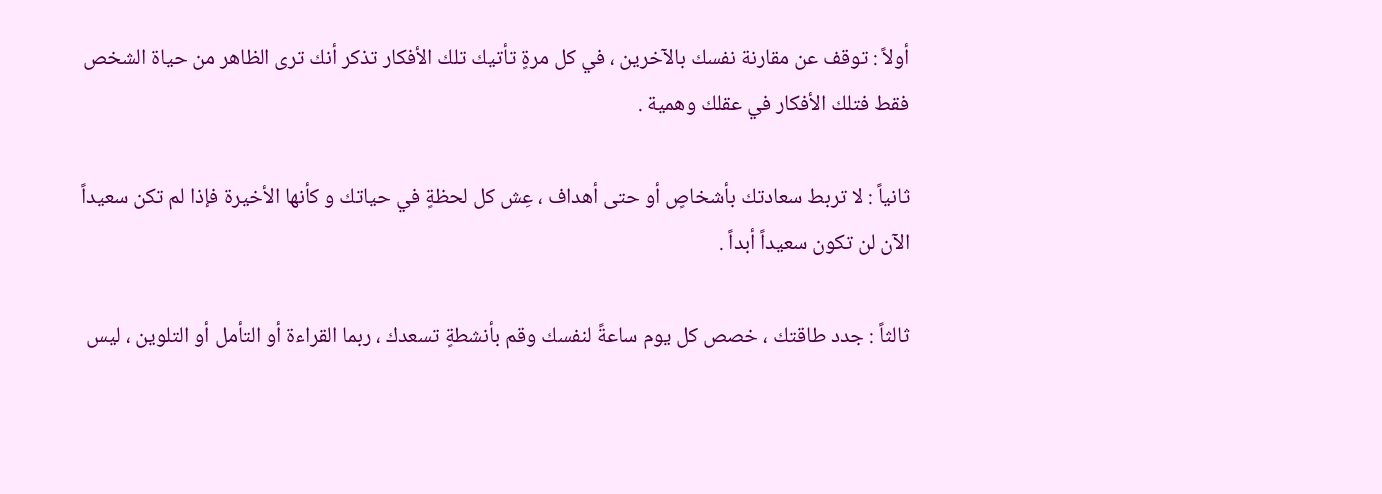أولاً : توقف عن مقارنة نفسك بالآخرين ، في كل مرةٍ تأتيك تلك الأفكار تذكر أنك ترى الظاهر من حياة الشخص فقط فتلك الأفكار في عقلك وهمية .

ثانياً : لا تربط سعادتك بأشخاصٍ أو حتى أهداف ، عِش كل لحظةٍ في حياتك و كأنها الأخيرة فإذا لم تكن سعيداً الآن لن تكون سعيداً أبداً .

ثالثاً : جدد طاقتك ، خصص كل يوم ساعةً لنفسك وقم بأنشطةٍ تسعدك ، ربما القراءة أو التأمل أو التلوين ، ليس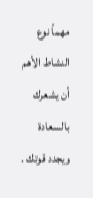مهماً نوع النشاط الأهم أن يشعرك بالسعادة ويجدد قوتك .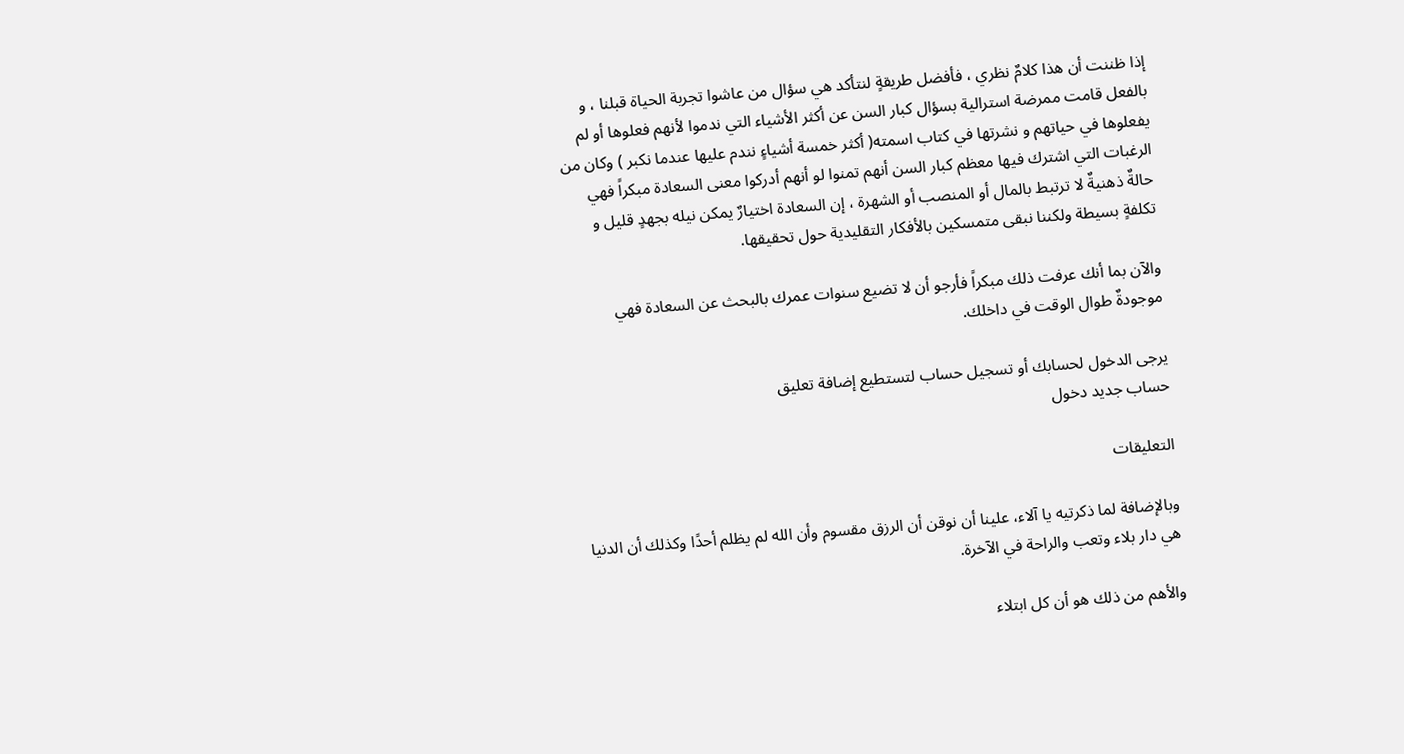إذا ظننت أن هذا كلامٌ نظري ، فأفضل طريقةٍ لنتأكد هي سؤال من عاشوا تجربة الحياة قبلنا ، و بالفعل قامت ممرضة استرالية بسؤال كبار السن عن أكثر الأشياء التي ندموا لأنهم فعلوها أو لم يفعلوها في حياتهم و نشرتها في كتاب اسمته( أكثر خمسة أشياءٍ نندم عليها عندما نكبر ) وكان من الرغبات التي اشترك فيها معظم كبار السن أنهم تمنوا لو أنهم أدركوا معنى السعادة مبكراً فهي حالةٌ ذهنيةٌ لا ترتبط بالمال أو المنصب أو الشهرة ، إن السعادة اختيارٌ يمكن نيله بجهدٍ قليل و تكلفةٍ بسيطة ولكننا نبقى متمسكين بالأفكار التقليدية حول تحقيقها.

والآن بما أنك عرفت ذلك مبكراً فأرجو أن لا تضيع سنوات عمرك بالبحث عن السعادة فهي موجودةٌ طوال الوقت في داخلك.

يرجى الدخول لحسابك أو تسجيل حساب لتستطيع إضافة تعليق
حساب جديد دخول

التعليقات

وبالإضافة لما ذكرتيه يا آلاء، علينا أن نوقن أن الرزق مقسوم وأن الله لم يظلم أحدًا وكذلك أن الدنيا هي دار بلاء وتعب والراحة في الآخرة.

والأهم من ذلك هو أن كل ابتلاء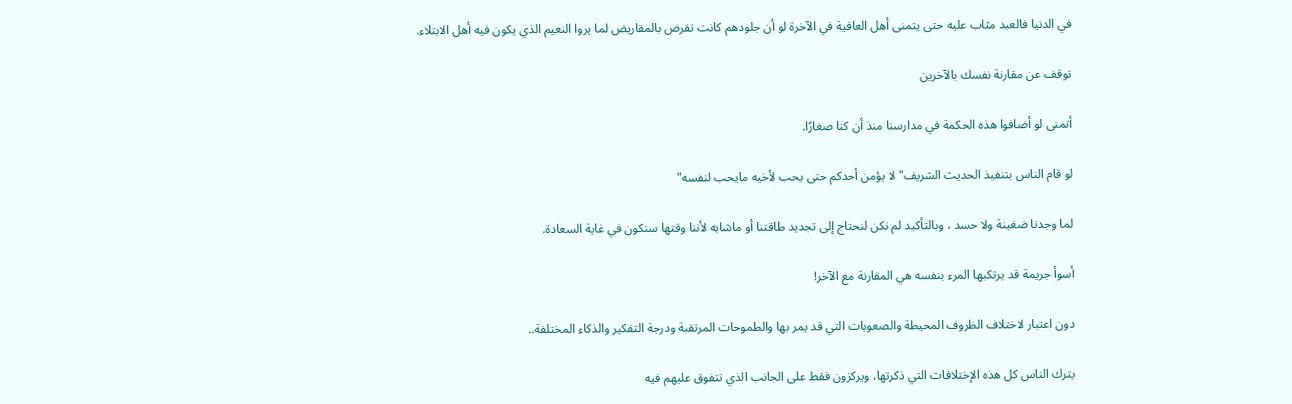في الدنيا فالعبد مثاب عليه حتى يتمنى أهل العافية في الآخرة لو أن جلودهم كانت تقرض بالمقاريض لما يروا النعيم الذي يكون فيه أهل الابتلاء.

توقف عن مقارنة نفسك بالآخرين

أتمنى لو أضافوا هذه الحكمة في مدارسنا منذ أن كنا صغارًا.

لو قام الناس بتنفيذ الحديث الشريف" لا يؤمن أحدكم حتى يحب لأخيه مايحب لنفسه"

لما وجدنا ضغينة ولا حسد ، وبالتأكيد لم نكن لنحتاج إلى تجديد طاقتنا أو ماشابه لأننا وقتها سنكون في غاية السعادة.

أسوأ جريمة قد يرتكبها المرء بنفسه هي المقارنة مع الآخر!

دون اعتبار لاختلاف الظروف المحيطة والصعوبات التي قد يمر بها والطموحات المرتقبة ودرجة التفكير والذكاء المختلفة..

يترك الناس كل هذه الإختلافات التي ذكرتها، ويركزون فقط على الجانب الذي تتفوق عليهم فيه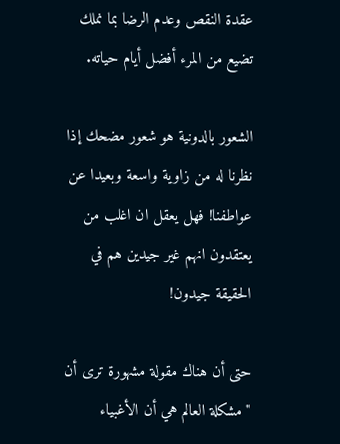عقدة النقص وعدم الرضا بما نملك تضيع من المرء أفضل أيام حياته.

الشعور بالدونية هو شعور مضحك إذا نظرنا له من زاوية واسعة وبعيدا عن عواطفنا! فهل يعقل ان اغلب من يعتقدون انهم غير جيدين هم في الحقيقة جيدون!

حتى أن هناك مقولة مشهورة ترى أن "مشكلة العالم هي أن الأغبياء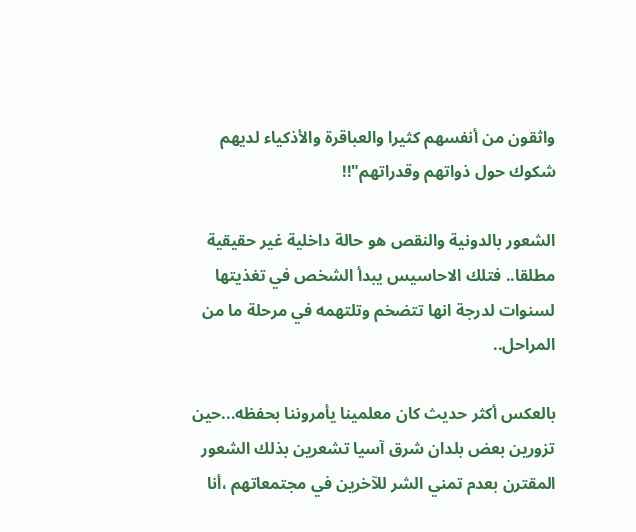واثقون من أنفسهم كثيرا والعباقرة والأذكياء لديهم شكوك حول ذواتهم وقدراتهم"!!

الشعور بالدونية والنقص هو حالة داخلية غير حقيقية مطلقا.. فتلك الاحاسيس يبدأ الشخص في تغذيتها لسنوات لدرجة انها تتضخم وتلتهمه في مرحلة ما من المراحل..

بالعكس أكثر حديث كان معلمينا يأمروننا بحفظه...حين تزورين بعض بلدان شرق آسيا تشعرين بذلك الشعور المقترن بعدم تمني الشر للآخرين في مجتمعاتهم ،أنا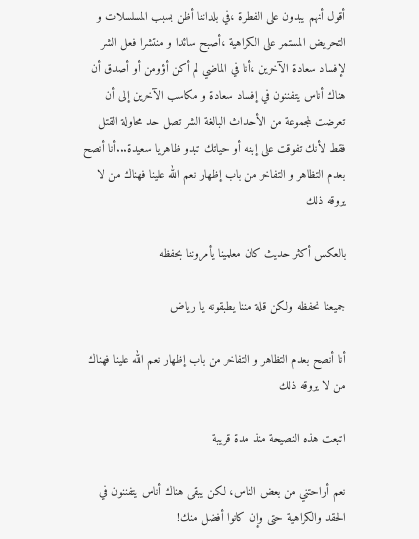أقول أنهم يبدون على الفطرة ،في بلداننا أظن بسبب المسلسلات و التحريض المستمر على الكراهية ،أصبح سائدا و منتشرا فعل الشر لإفساد سعادة الآخرين ،أنا في الماضي لم أكن أؤومن أو أصدق أن هناك أناس يتفننون في إفساد سعادة و مكاسب الآخرين إلى أن تعرضت لمجموعة من الأحداث البالغة الشر تصل حد محاولة القتل فقط لأنك تفوقت على إبنه أو حياتك تبدو ظاهريا سعيدة...أنا أنصح بعدم التظاهر و التفاخر من باب إظهار نعم الله علينا فهناك من لا يروقه ذلك

بالعكس أكثر حديث كان معلمينا يأمروننا بحفظه

جميعنا نحفظه ولكن قلة مننا يطبقونه يا رياض

أنا أنصح بعدم التظاهر و التفاخر من باب إظهار نعم الله علينا فهناك من لا يروقه ذلك

اتبعت هذه النصيحة منذ مدة قريبة

نعم أراحتني من بعض الناس، لكن يبقى هناك أناس يتفننون في الحقد والكراهية حتى وإن كانوا أفضل منك!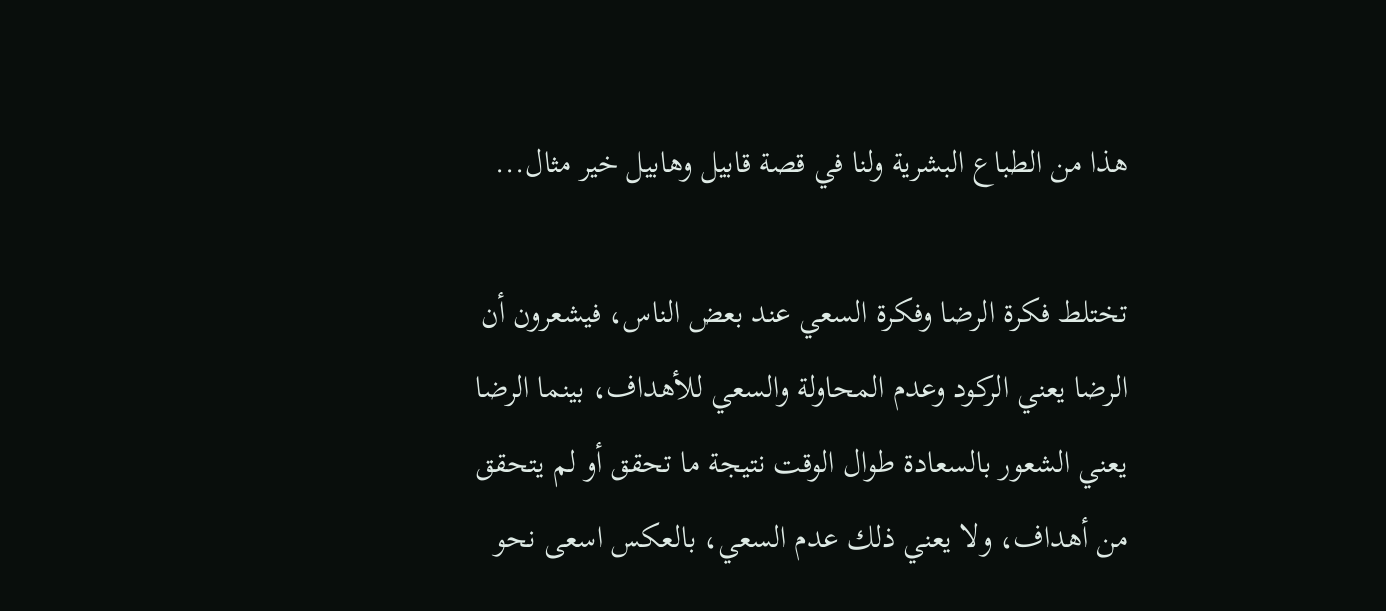هذا من الطباع البشرية ولنا في قصة قابيل وهابيل خير مثال...

تختلط فكرة الرضا وفكرة السعي عند بعض الناس، فيشعرون أن الرضا يعني الركود وعدم المحاولة والسعي للأهداف، بينما الرضا يعني الشعور بالسعادة طوال الوقت نتيجة ما تحقق أو لم يتحقق من أهداف، ولا يعني ذلك عدم السعي، بالعكس اسعى نحو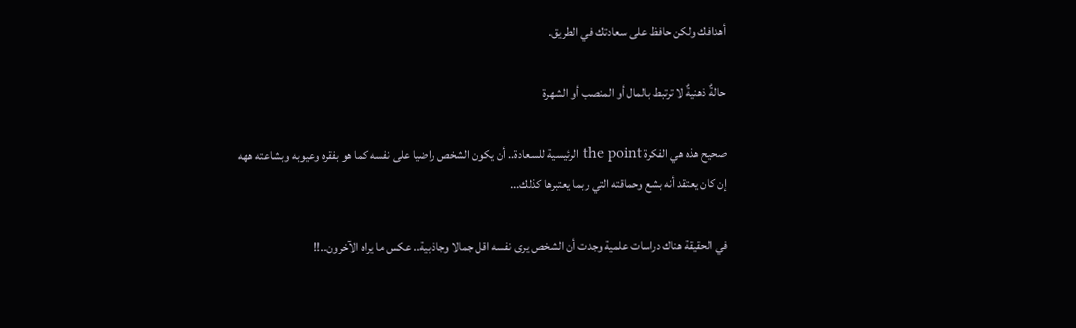أهدافك ولكن حافظ على سعادتك في الطريق.

حالةٌ ذهنيةٌ لا ترتبط بالمال أو المنصب أو الشهرة

صحيح هذه هي الفكرة the point الرئيسية للسعادة.. أن يكون الشخص راضيا على نفسه كما هو بفقره وعيوبه وبشاعته ههه إن كان يعتقد أنه بشع وحماقته التي ربما يعتبرها كذلك...

في الحقيقة هناك دراسات علمية وجدت أن الشخص يرى نفسه اقل جمالا وجاذبية.. عكس ما يراه الآخرون..!!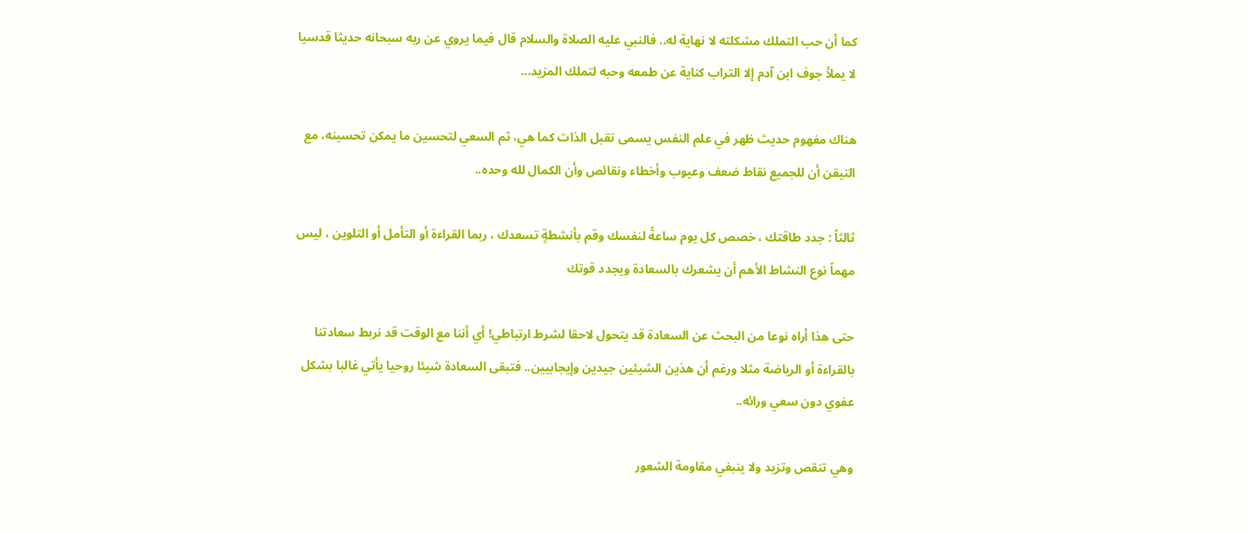كما أن حب التملك مشكلته لا نهاية له.. فالنبي عليه الصلاة والسلام قال فيما يروي عن ربه سبحانه حديثا قدسيا لا يملأ جوف ابن آدم إلا التراب كناية عن طمعه وحبه لتملك المزيد...

هناك مفهوم حديث ظهر في علم النفس يسمى تقبل الذات كما هي، ثم السعي لتحسين ما يمكن تحسينه، مع التيقن أن للجميع نقاط ضعف وعيوب وأخطاء ونقائص وأن الكمال لله وحده..

ثالثاً : جدد طاقتك ، خصص كل يوم ساعةً لنفسك وقم بأنشطةٍ تسعدك ، ربما القراءة أو التأمل أو التلوين ، ليس مهماً نوع النشاط الأهم أن يشعرك بالسعادة ويجدد قوتك

حتى هذا أراه نوعا من البحث عن السعادة قد يتحول لاحقا لشرط ارتباطي! أي أننا مع الوقت قد نربط سعادتنا بالقراءة أو الرياضة مثلا ورغم أن هذين الشيئين جيدين وإيجابيين.. فتبقى السعادة شيئا روحيا يأتي غالبا بشكل عفوي دون سعي ورائه..

وهي تنقص وتزيد ولا ينبغي مقاومة الشعور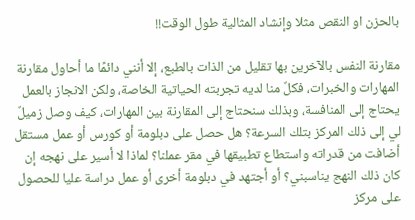بالحزن او النقص مثلا وإنشاد المثالية طول الوقت!!

مقارنة النفس بالآخرين بها تقليل من الذات بالطبع، إلا أنني دائمًا ما أحاول مقارنة المهارات والخبرات، فكلٌ منا لديه تجربته الحياتية الخاصة، ولكن الانجاز بالعمل يحتاج إلى المنافسة، وبذلك سنحتاج إلى المقارنة بين المهارات، كيف وصل زميلٌ لي إلى ذلك المركز بتلك السرعة؟ هل حصل على دبلومة أو كورس أو عمل مستقل أضافت من قدراته واستطاع تطبيقها في مقر عملنا؟ لماذا لا أسير على نهجه إن كان ذلك النهج يناسبني؟ أو أجتهد في دبلومة أخرى أو عمل دراسة عليا للحصول على مركز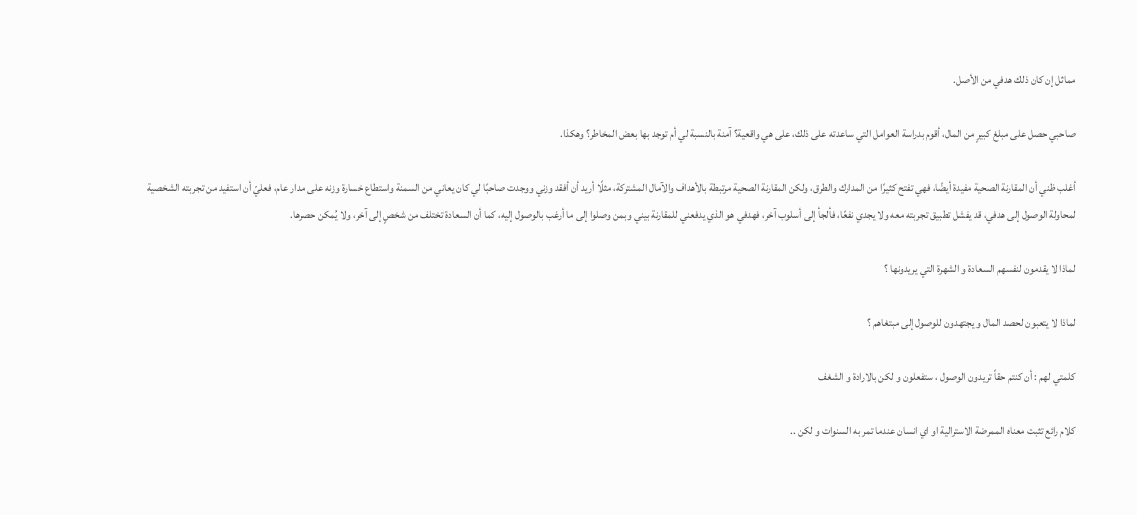مماثل إن كان ذلك هدفي من الأصل.

صاحبي حصل على مبلغ كبيرٍ من المال، أقوم بدراسة العوامل التي ساعدته على ذلك، على هي واقعية؟ آمنة بالنسبة لي أم توجد بها بعض المخاطر؟ وهكذا.

أغلب ظني أن المقارنة الصحية مفيدة أيضًا، فهي تفتح كثيرًا من المدارك والطرق، ولكن المقارنة الصحية مرتبطة بالأهداف والآمال المشتركة، مثلًا أريد أن أفقد وزني ووجدت صاحبًا لي كان يعاني من السمنة واستطاع خسارة وزنه على مدار عام، فعليّ أن استفيد من تجربته الشخصية لمحاولة الوصول إلى هدفي، قد يفشل تطبيق تجربته معه ولا يجدي نفعًا، فألجأ إلى أسلوب آخر، فهدفي هو الذي يدفعني للمقارنة بيني وبمن وصلوا إلى ما أرغب بالوصول إليه، كما أن السعادة تختلف من شخصٍ إلى آخر، ولا يُمكن حصرها.

لماذا لا يقدمون لنفسهم السعادة و الشهرة التي يريدونها ؟

لماذا لا يتعبون لحصد المال و يجتهدون للوصول إلى مبتغاهم ؟

كلمتي لهم : أن كنتم حقاً تريدون الوصول ، ستفعلون و لكن بالارادة و الشغف

كلام رائع تثبت معناه الممرضة الاسترالية او اي انسان عندما تمر به السنوات و لكن ..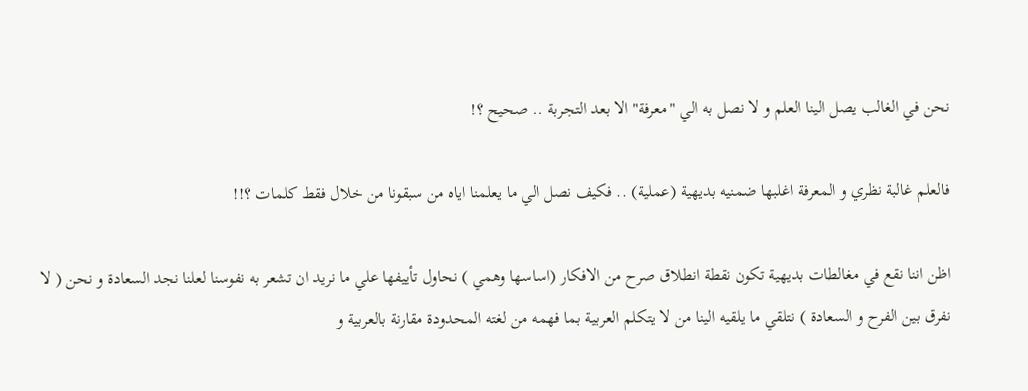نحن في الغالب يصل الينا العلم و لا نصل به الي "معرفة" الا بعد التجربة .. صحيح ؟!

فالعلم غالبة نظري و المعرفة اغلبها ضمنيه بديهية (عملية) .. فكيف نصل الي ما يعلمنا اياه من سبقونا من خلال فقط كلمات ؟!!

اظن اننا نقع في مغالطات بديهية تكون نقطة انطلاق صرح من الافكار (اساسها وهمي ) نحاول تأييفها علي ما نريد ان تشعر به نفوسنا لعلنا نجد السعادة و نحن ( لا نفرق بين الفرح و السعادة ) نتلقي ما يلقيه الينا من لا يتكلم العربية بما فهمه من لغته المحدودة مقارنة بالعربية و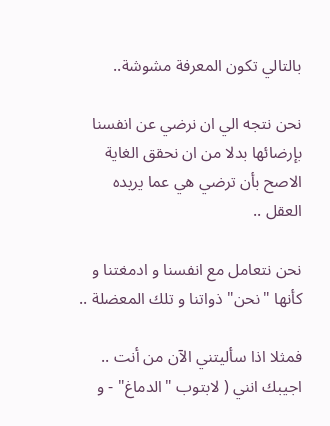بالتالي تكون المعرفة مشوشة..

نحن نتجه الي ان نرضي عن انفسنا بإرضائها بدلا من ان نحقق الغاية الاصح بأن ترضي هي عما يريده العقل ..

نحن نتعامل مع انفسنا و ادمغتنا و كأنها "نحن" ذواتنا و تلك المعضلة ..

فمثلا اذا سأليتني الآن من أنت .. اجيبك انني ( لابتوب "الدماغ" - و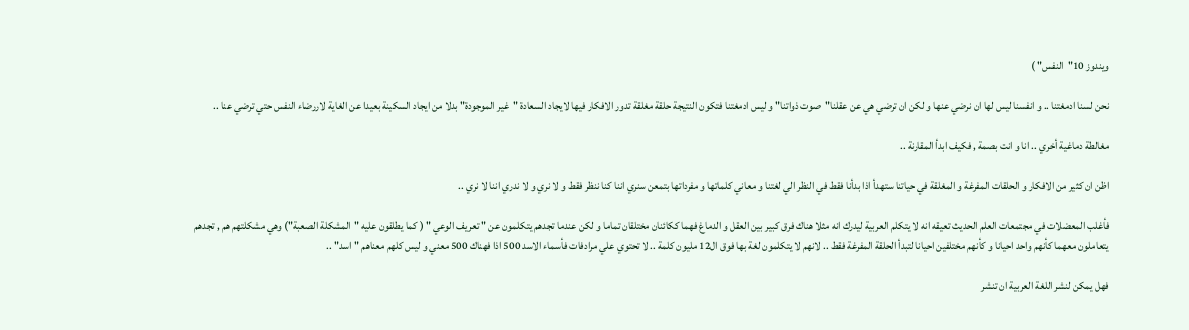ويندوز 10"النفس" )

نحن لسنا ادمغتنا .. و انفسنا ليس لها ان نرضي عنها و لكن ان ترضي هي عن عقلنا"صوت ذواتنا" و ليس ادمغتنا فتكون النتيجة حلقة مغلقة تدور الافكار فيها لايجاد السعادة "غير الموجودة" بدلا من ايجاد السكينة بعيدا عن الغاية لاررضاء النفس حتي ترضي عنا ..

مغالطة دماغية أخري .. انا و انت بصمة , فكيف ابدأ المقارنة ..

اظن ان كثير من الافكار و الحلقات المفرغة و المغلقة في حياتنا ستهدأ اذا بدأنا فقط في النظر الي لغتنا و معاني كلماتها و مفرداتها بتمعن سنري اننا كنا ننظر فقط و لا نري و لا ندري اننا لا نري ..

فأغلب المعضلات في مجتمعات العلم الحديث تعيقه انه لا يتكلم العربية ليدرك انه مثلا هناك فرق كبير بين العقل و الدماغ فهما ككائنان مختلقان تماما و لكن عندما تجدهم يتكلمون عن " تعريف الوعي " ( كما يطلقون عليه "المشكلة الصعبة") وهي مشكلتهم هم , تجدهم يتعاملون معهما كأنهم واحد احيانا و كأنهم مختلفين احيانا لتبدأ الحلقة المفرغة فقط .. لانهم لا يتكلمون لغة بها فوق ال12 مليون كلمة .. لا تحتوي علي مرادفات فأسماء الاسد 500 اذا فهناك 500 معني و ليس كلهم معناهم "اسد" ..

فهل يمكن لنشر اللغة العربية ان تنشر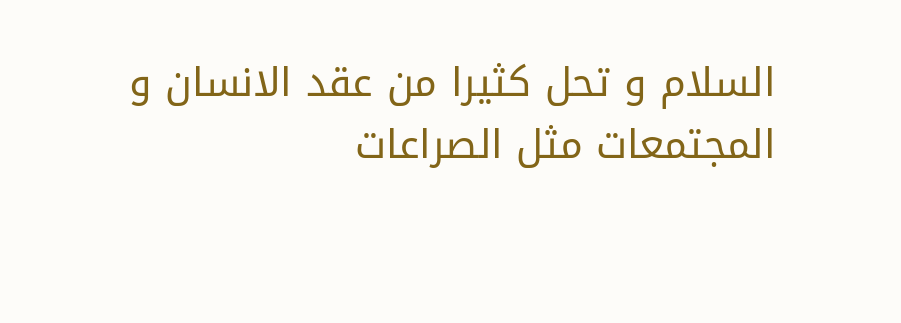السلام و تحل كثيرا من عقد الانسان و المجتمعات مثل الصراعات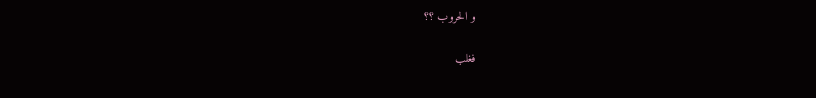و الحروب ؟؟

فغلب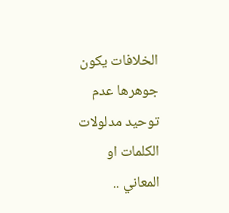الخلافات يكون جوهرها عدم توحيد مدلولات الكلمات او المعاني ..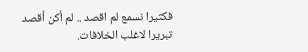فكثيرا نسمع لم اقصد .. لم أكن أقصد تبريرا لاغلب الخلافات.